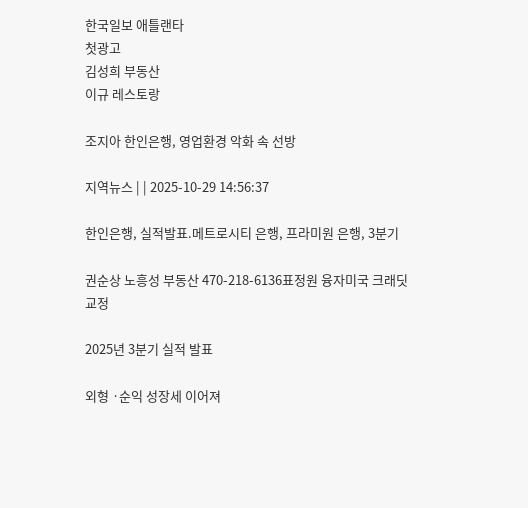한국일보 애틀랜타
첫광고
김성희 부동산
이규 레스토랑

조지아 한인은행, 영업환경 악화 속 선방

지역뉴스 | | 2025-10-29 14:56:37

한인은행, 실적발표.메트로시티 은행, 프라미원 은행, 3분기

권순상 노흥성 부동산 470-218-6136표정원 융자미국 크래딧 교정

2025년 3분기 실적 발표

외형 ·순익 성장세 이어져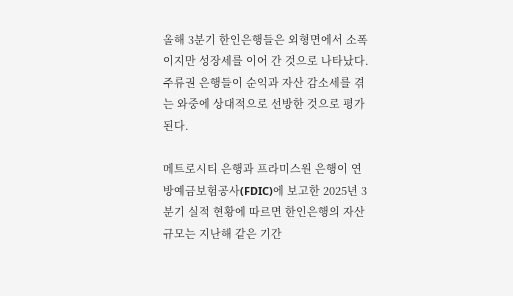올해 3분기 한인은행들은 외형면에서 소폭이지만 성장세를 이어 간 것으로 나타났다. 주류권 은행들이 순익과 자산 감소세를 겪는 와중에 상대적으로 선방한 것으로 평가된다.

메트로시티 은행과 프라미스원 은행이 연방예금보험공사(FDIC)에 보고한 2025년 3분기 실적 현황에 따르면 한인은행의 자산 규모는 지난해 같은 기간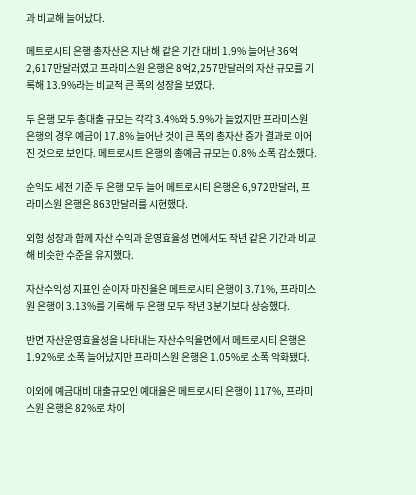과 비교해 늘어났다.

메트로시티 은행 총자산은 지난 해 같은 기간 대비 1.9% 늘어난 36억2,617만달러였고 프라미스원 은행은 8억2,257만달러의 자산 규모를 기록해 13.9%라는 비교적 큰 폭의 성장을 보였다.

두 은행 모두 총대출 규모는 각각 3.4%와 5.9%가 늘었지만 프라미스원 은행의 경우 예금이 17.8% 늘어난 것이 큰 폭의 총자산 증가 결과로 이어진 것으로 보인다. 메트로시트 은행의 총예금 규모는 0.8% 소폭 감소했다.

순익도 세전 기준 두 은행 모두 늘어 메트로시티 은행은 6,972만달러, 프라미스원 은행은 863만달러를 시현했다.

외형 성장과 함께 자산 수익과 운영효율성 면에서도 작년 같은 기간과 비교해 비슷한 수준을 유지했다.

자산수익성 지표인 순이자 마진율은 메트로시티 은행이 3.71%, 프라미스원 은행이 3.13%를 기록해 두 은행 모두 작년 3분기보다 상승했다.

반면 자산운영효율성을 나타내는 자산수익율면에서 메트로시티 은행은 1.92%로 소폭 늘어났지만 프라미스원 은행은 1.05%로 소폭 악화됐다.

이외에 예금대비 대출규모인 예대율은 메트로시티 은행이 117%, 프라미스원 은행은 82%로 차이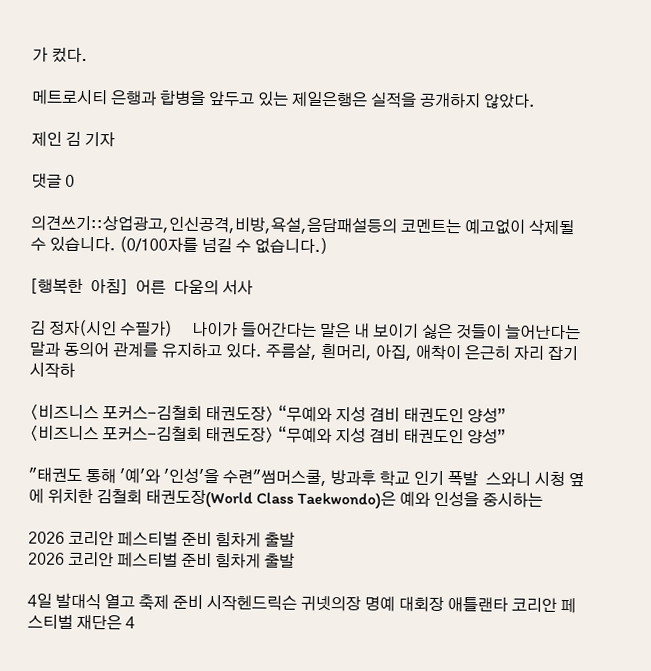가 컸다.

메트로시티 은행과 합병을 앞두고 있는 제일은행은 실적을 공개하지 않았다.

제인 김 기자

댓글 0

의견쓰기::상업광고,인신공격,비방,욕설,음담패설등의 코멘트는 예고없이 삭제될수 있습니다. (0/100자를 넘길 수 없습니다.)

[행복한  아침]  어른  다움의 서사

김 정자(시인 수필가)     나이가 들어간다는 말은 내 보이기 싫은 것들이 늘어난다는 말과 동의어 관계를 유지하고 있다. 주름살, 흰머리, 아집, 애착이 은근히 자리 잡기 시작하

〈비즈니스 포커스-김철회 태권도장〉 “무예와 지성 겸비 태권도인 양성”
〈비즈니스 포커스-김철회 태권도장〉 “무예와 지성 겸비 태권도인 양성”

"태권도 통해 '예'와 '인성'을 수련"썸머스쿨, 방과후 학교 인기 폭발  스와니 시청 옆에 위치한 김철회 태권도장(World Class Taekwondo)은 예와 인성을 중시하는

2026 코리안 페스티벌 준비 힘차게 출발
2026 코리안 페스티벌 준비 힘차게 출발

4일 발대식 열고 축제 준비 시작헨드릭슨 귀넷의장 명예 대회장 애틀랜타 코리안 페스티벌 재단은 4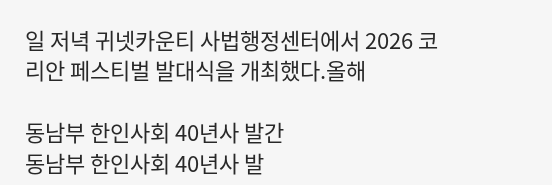일 저녁 귀넷카운티 사법행정센터에서 2026 코리안 페스티벌 발대식을 개최했다.올해

동남부 한인사회 40년사 발간
동남부 한인사회 40년사 발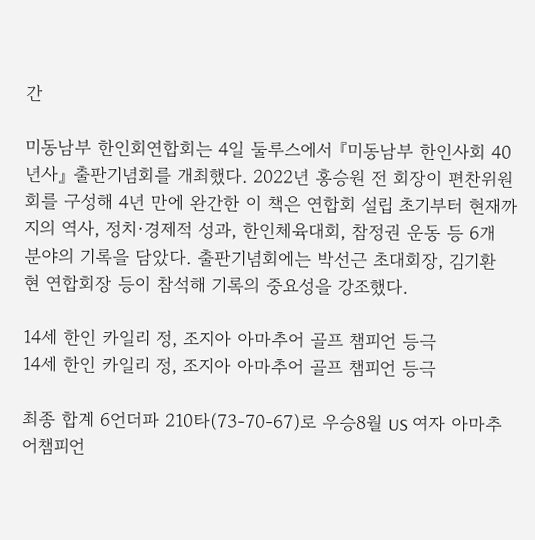간

미동남부 한인회연합회는 4일 둘루스에서 『미동남부 한인사회 40년사』 출판기념회를 개최했다. 2022년 홍승원 전 회장이 편찬위원회를 구성해 4년 만에 완간한 이 책은 연합회 설립 초기부터 현재까지의 역사, 정치·경제적 성과, 한인체육대회, 참정권 운동 등 6개 분야의 기록을 담았다. 출판기념회에는 박선근 초대회장, 김기환 현 연합회장 등이 참석해 기록의 중요성을 강조했다.

14세 한인 카일리 정, 조지아 아마추어 골프 챔피언 등극
14세 한인 카일리 정, 조지아 아마추어 골프 챔피언 등극

최종 합계 6언더파 210타(73-70-67)로 우승8월 US 여자 아마추어챔피언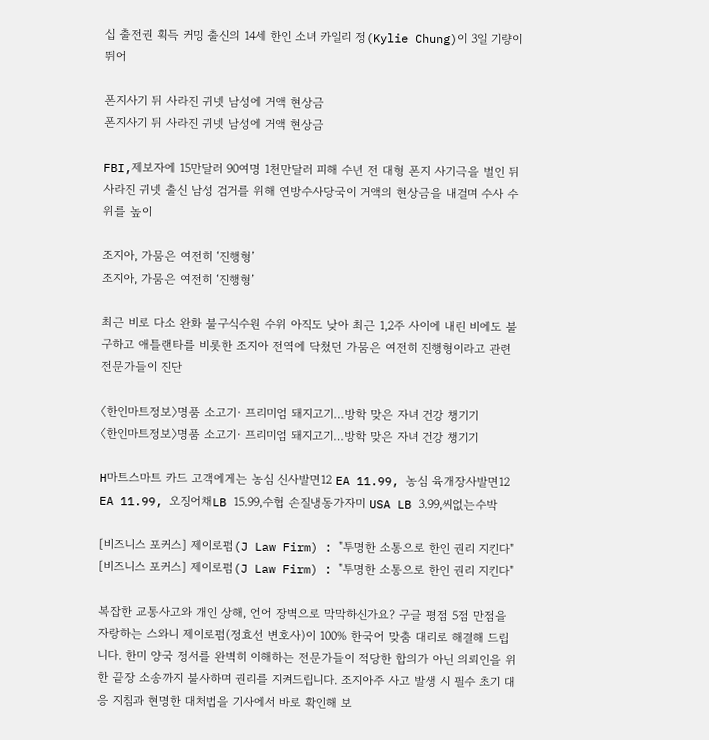십 출전권 획득 커밍 출신의 14세 한인 소녀 카일리 정(Kylie Chung)이 3일 기량이 뛰어

폰지사기 뒤 사라진 귀넷 남성에 거액 현상금
폰지사기 뒤 사라진 귀넷 남성에 거액 현상금

FBI,제보자에 15만달러 90여명 1천만달러 피해 수년 전 대형 폰지 사기극을 벌인 뒤 사라진 귀넷 출신 남성 검거를 위해 연방수사당국이 거액의 현상금을 내걸며 수사 수위를 높이

조지아, 가뭄은 여전히 ‘진행형’
조지아, 가뭄은 여전히 ‘진행형’

최근 비로 다소 완화 불구식수원 수위 아직도 낮아 최근 1,2주 사이에 내린 비에도 불구하고 애틀랜타를 비롯한 조지아 전역에 닥쳤던 가뭄은 여전히 진행형이라고 관련 전문가들이 진단

〈한인마트정보〉명품 소고기∙ 프리미엄 돼지고기…방학 맞은 자녀 건강 챙기기
〈한인마트정보〉명품 소고기∙ 프리미엄 돼지고기…방학 맞은 자녀 건강 챙기기

H마트스마트 카드 고객에게는 농심 신사발면12 EA 11.99, 농심 육개장사발면12 EA 11.99, 오징어채LB 15.99,수협 손질냉동가자미 USA LB 3.99,씨없는수박

[비즈니스 포커스] 제이로펌(J Law Firm) : "투명한 소통으로 한인 권리 지킨다"
[비즈니스 포커스] 제이로펌(J Law Firm) : "투명한 소통으로 한인 권리 지킨다"

복잡한 교통사고와 개인 상해, 언어 장벽으로 막막하신가요? 구글 평점 5점 만점을 자랑하는 스와니 제이로펌(정효선 변호사)이 100% 한국어 맞춤 대리로 해결해 드립니다. 한미 양국 정서를 완벽히 이해하는 전문가들이 적당한 합의가 아닌 의뢰인을 위한 끝장 소송까지 불사하며 권리를 지켜드립니다. 조지아주 사고 발생 시 필수 초기 대응 지침과 현명한 대처법을 기사에서 바로 확인해 보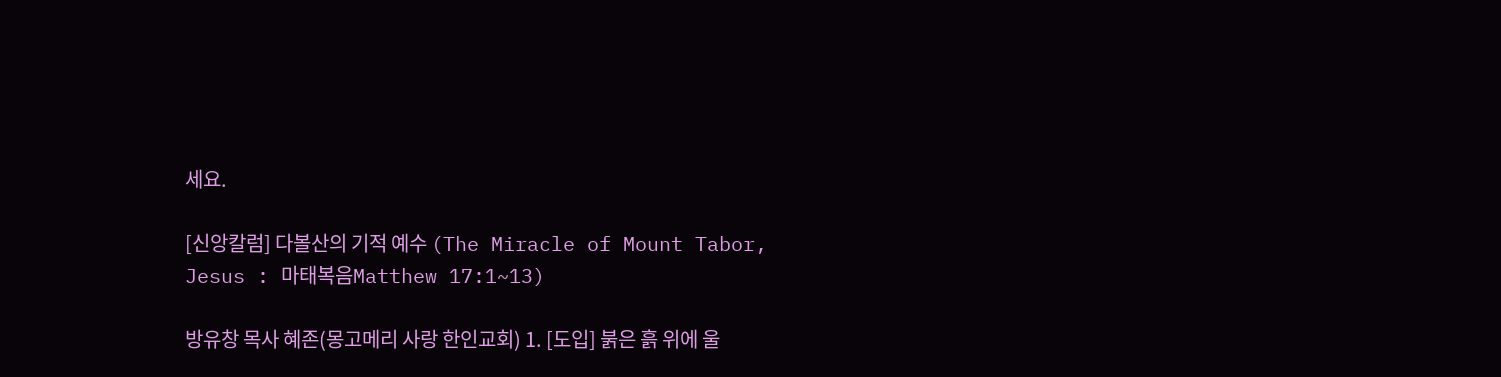세요.

[신앙칼럼] 다볼산의 기적 예수 (The Miracle of Mount Tabor, Jesus : 마태복음Matthew 17:1~13)

방유창 목사 혜존(몽고메리 사랑 한인교회) 1. [도입] 붉은 흙 위에 울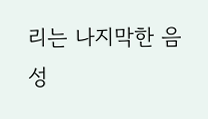리는 나지막한 음성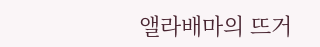앨라배마의 뜨거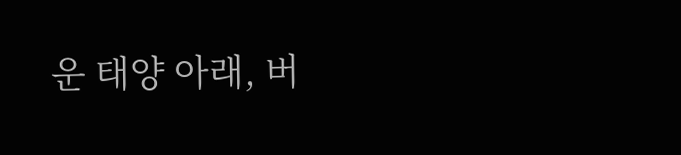운 태양 아래, 버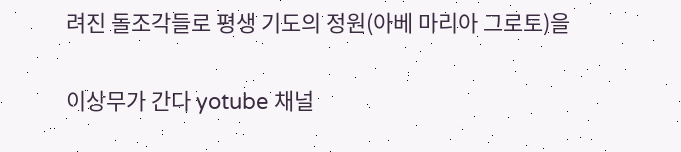려진 돌조각들로 평생 기도의 정원(아베 마리아 그로토)을

이상무가 간다 yotube 채널